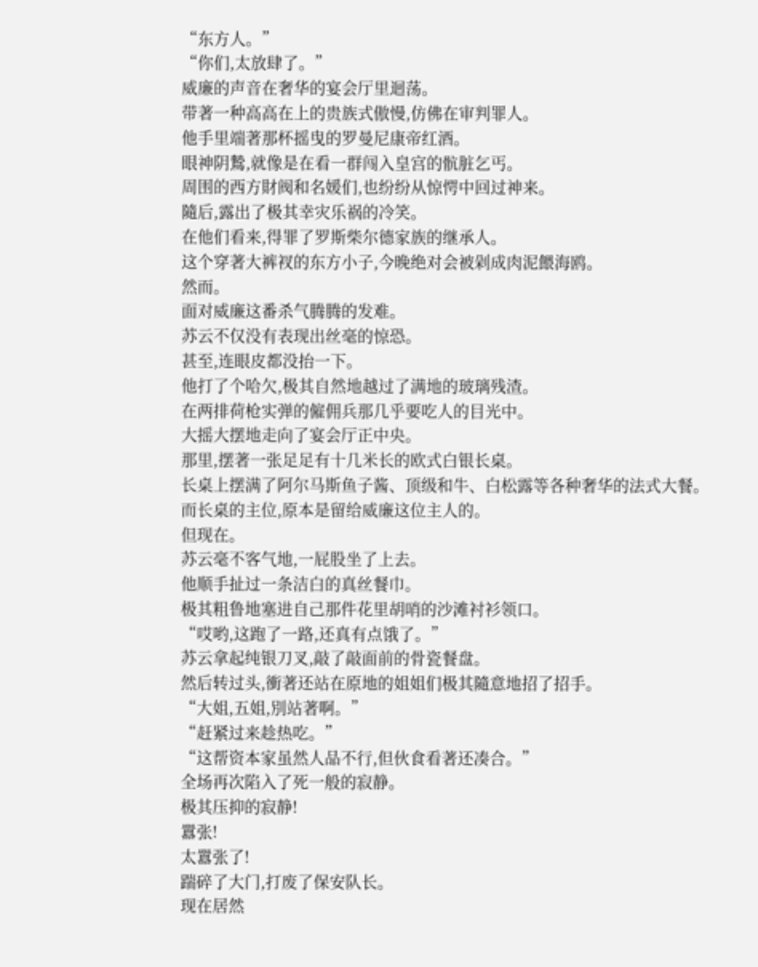“东方人。”
“你们,太放肆了。”
威廉的声音在奢华的宴会厅里迴荡。
带著一种高高在上的贵族式傲慢,仿佛在审判罪人。
他手里端著那杯摇曳的罗曼尼康帝红酒。
眼神阴鷙,就像是在看一群闯入皇宫的骯脏乞丐。
周围的西方財阀和名媛们,也纷纷从惊愕中回过神来。
隨后,露出了极其幸灾乐祸的冷笑。
在他们看来,得罪了罗斯柴尔德家族的继承人。
这个穿著大裤衩的东方小子,今晚绝对会被剁成肉泥餵海鸥。
然而。
面对威廉这番杀气腾腾的发难。
苏云不仅没有表现出丝毫的惊恐。
甚至,连眼皮都没抬一下。
他打了个哈欠,极其自然地越过了满地的玻璃残渣。
在两排荷枪实弹的僱佣兵那几乎要吃人的目光中。
大摇大摆地走向了宴会厅正中央。
那里,摆著一张足足有十几米长的欧式白银长桌。
长桌上摆满了阿尔马斯鱼子酱、顶级和牛、白松露等各种奢华的法式大餐。
而长桌的主位,原本是留给威廉这位主人的。
但现在。
苏云毫不客气地,一屁股坐了上去。
他顺手扯过一条洁白的真丝餐巾。
极其粗鲁地塞进自己那件花里胡哨的沙滩衬衫领口。
“哎哟,这跑了一路,还真有点饿了。”
苏云拿起纯银刀叉,敲了敲面前的骨瓷餐盘。
然后转过头,衝著还站在原地的姐姐们极其隨意地招了招手。
“大姐,五姐,別站著啊。”
“赶紧过来趁热吃。”
“这帮资本家虽然人品不行,但伙食看著还凑合。”
全场再次陷入了死一般的寂静。
极其压抑的寂静!
囂张!
太囂张了!
踹碎了大门,打废了保安队长。
现在居然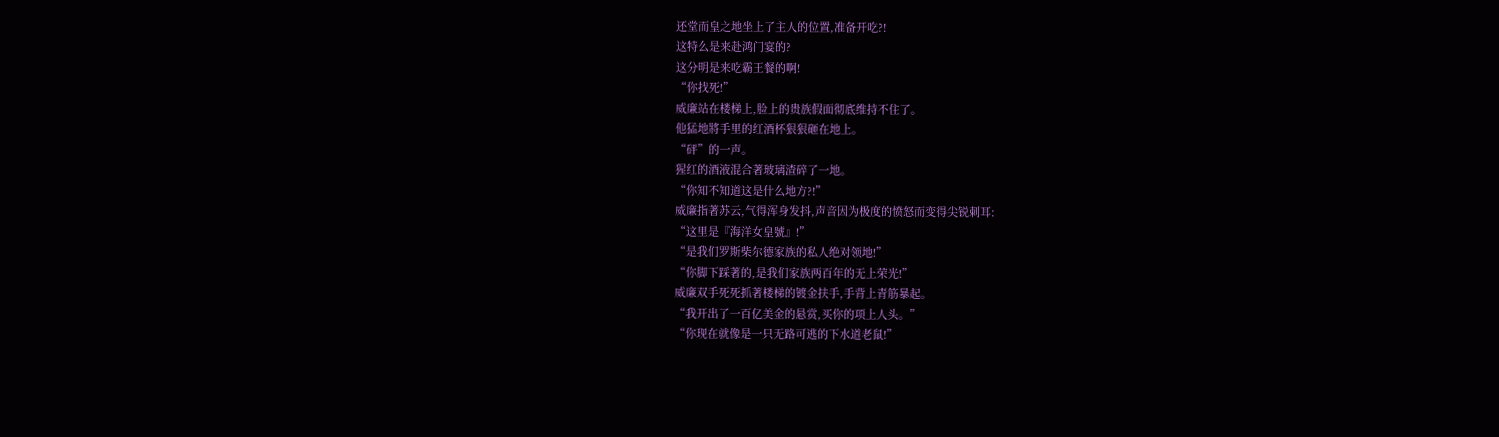还堂而皇之地坐上了主人的位置,准备开吃?!
这特么是来赴鸿门宴的?
这分明是来吃霸王餐的啊!
“你找死!”
威廉站在楼梯上,脸上的贵族假面彻底维持不住了。
他猛地將手里的红酒杯狠狠砸在地上。
“砰”的一声。
猩红的酒液混合著玻璃渣碎了一地。
“你知不知道这是什么地方?!”
威廉指著苏云,气得浑身发抖,声音因为极度的愤怒而变得尖锐刺耳:
“这里是『海洋女皇號』!”
“是我们罗斯柴尔德家族的私人绝对领地!”
“你脚下踩著的,是我们家族两百年的无上荣光!”
威廉双手死死抓著楼梯的镀金扶手,手背上青筋暴起。
“我开出了一百亿美金的悬赏,买你的项上人头。”
“你现在就像是一只无路可逃的下水道老鼠!”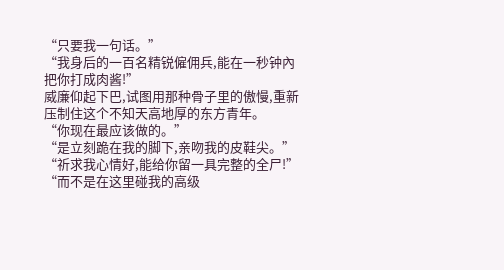“只要我一句话。”
“我身后的一百名精锐僱佣兵,能在一秒钟內把你打成肉酱!”
威廉仰起下巴,试图用那种骨子里的傲慢,重新压制住这个不知天高地厚的东方青年。
“你现在最应该做的。”
“是立刻跪在我的脚下,亲吻我的皮鞋尖。”
“祈求我心情好,能给你留一具完整的全尸!”
“而不是在这里碰我的高级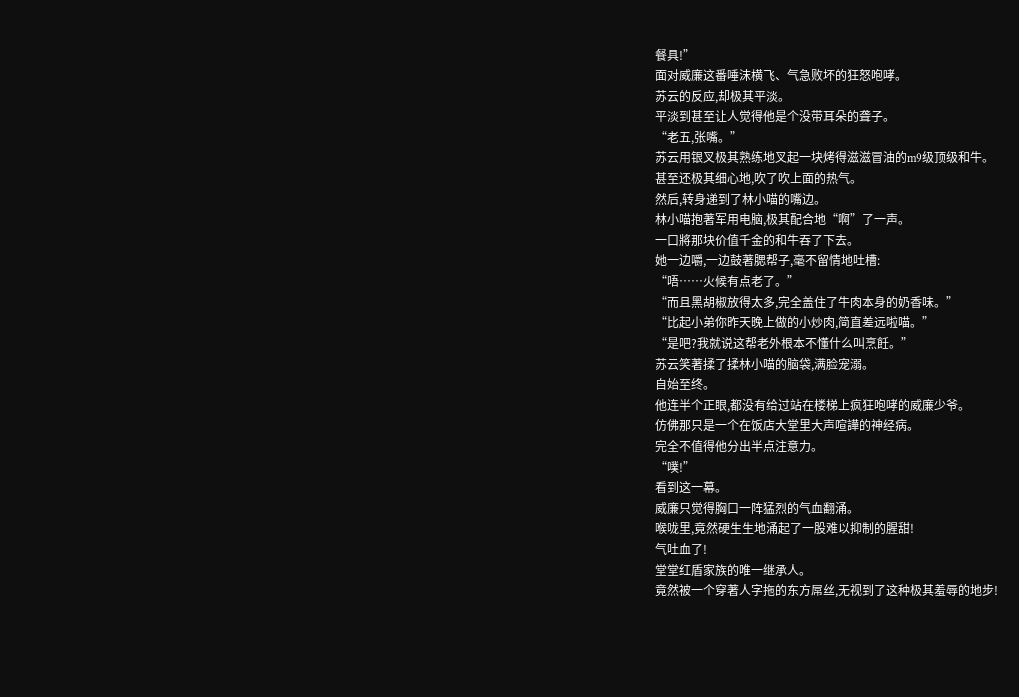餐具!”
面对威廉这番唾沫横飞、气急败坏的狂怒咆哮。
苏云的反应,却极其平淡。
平淡到甚至让人觉得他是个没带耳朵的聋子。
“老五,张嘴。”
苏云用银叉极其熟练地叉起一块烤得滋滋冒油的m9级顶级和牛。
甚至还极其细心地,吹了吹上面的热气。
然后,转身递到了林小喵的嘴边。
林小喵抱著军用电脑,极其配合地“啊”了一声。
一口將那块价值千金的和牛吞了下去。
她一边嚼,一边鼓著腮帮子,毫不留情地吐槽:
“唔……火候有点老了。”
“而且黑胡椒放得太多,完全盖住了牛肉本身的奶香味。”
“比起小弟你昨天晚上做的小炒肉,简直差远啦喵。”
“是吧?我就说这帮老外根本不懂什么叫烹飪。”
苏云笑著揉了揉林小喵的脑袋,满脸宠溺。
自始至终。
他连半个正眼,都没有给过站在楼梯上疯狂咆哮的威廉少爷。
仿佛那只是一个在饭店大堂里大声喧譁的神经病。
完全不值得他分出半点注意力。
“噗!”
看到这一幕。
威廉只觉得胸口一阵猛烈的气血翻涌。
喉咙里,竟然硬生生地涌起了一股难以抑制的腥甜!
气吐血了!
堂堂红盾家族的唯一继承人。
竟然被一个穿著人字拖的东方屌丝,无视到了这种极其羞辱的地步!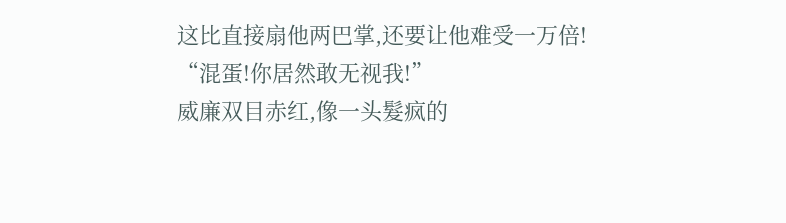这比直接扇他两巴掌,还要让他难受一万倍!
“混蛋!你居然敢无视我!”
威廉双目赤红,像一头髮疯的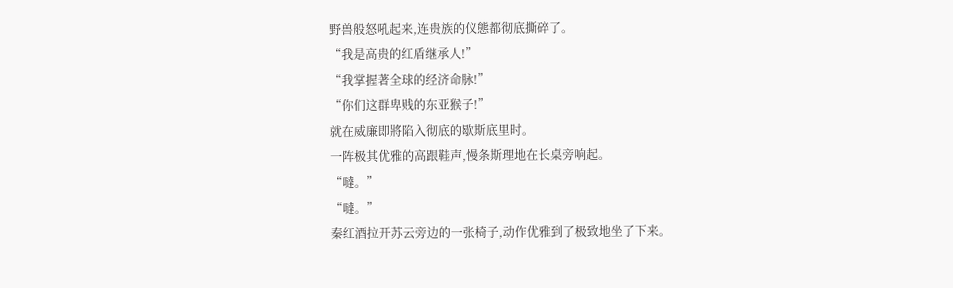野兽般怒吼起来,连贵族的仪態都彻底撕碎了。
“我是高贵的红盾继承人!”
“我掌握著全球的经济命脉!”
“你们这群卑贱的东亚猴子!”
就在威廉即將陷入彻底的歇斯底里时。
一阵极其优雅的高跟鞋声,慢条斯理地在长桌旁响起。
“噠。”
“噠。”
秦红酒拉开苏云旁边的一张椅子,动作优雅到了极致地坐了下来。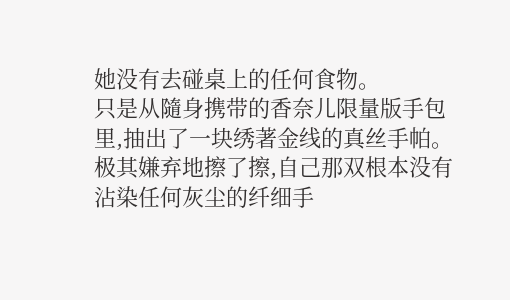她没有去碰桌上的任何食物。
只是从隨身携带的香奈儿限量版手包里,抽出了一块绣著金线的真丝手帕。
极其嫌弃地擦了擦,自己那双根本没有沾染任何灰尘的纤细手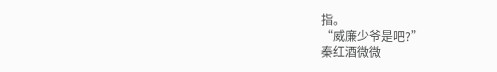指。
“威廉少爷是吧?”
秦红酒微微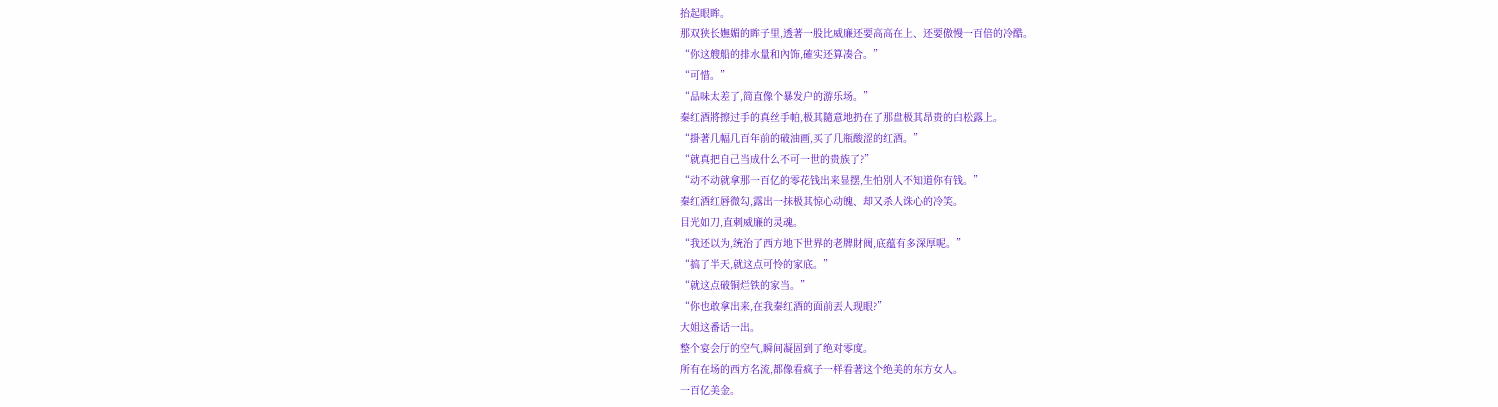抬起眼眸。
那双狭长嫵媚的眸子里,透著一股比威廉还要高高在上、还要傲慢一百倍的冷酷。
“你这艘船的排水量和內饰,確实还算凑合。”
“可惜。”
“品味太差了,简直像个暴发户的游乐场。”
秦红酒將擦过手的真丝手帕,极其隨意地扔在了那盘极其昂贵的白松露上。
“掛著几幅几百年前的破油画,买了几瓶酸涩的红酒。”
“就真把自己当成什么不可一世的贵族了?”
“动不动就拿那一百亿的零花钱出来显摆,生怕別人不知道你有钱。”
秦红酒红唇微勾,露出一抹极其惊心动魄、却又杀人诛心的冷笑。
目光如刀,直刺威廉的灵魂。
“我还以为,统治了西方地下世界的老牌財阀,底蕴有多深厚呢。”
“搞了半天,就这点可怜的家底。”
“就这点破铜烂铁的家当。”
“你也敢拿出来,在我秦红酒的面前丟人现眼?”
大姐这番话一出。
整个宴会厅的空气,瞬间凝固到了绝对零度。
所有在场的西方名流,都像看疯子一样看著这个绝美的东方女人。
一百亿美金。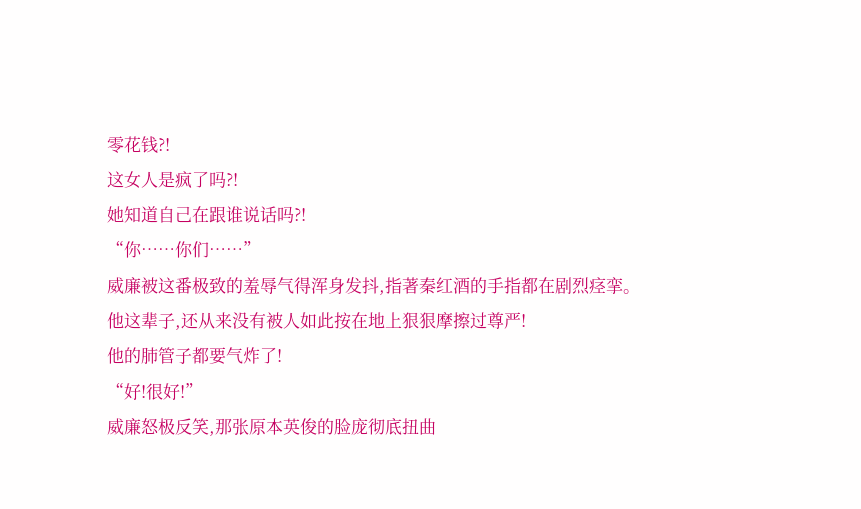零花钱?!
这女人是疯了吗?!
她知道自己在跟谁说话吗?!
“你……你们……”
威廉被这番极致的羞辱气得浑身发抖,指著秦红酒的手指都在剧烈痉挛。
他这辈子,还从来没有被人如此按在地上狠狠摩擦过尊严!
他的肺管子都要气炸了!
“好!很好!”
威廉怒极反笑,那张原本英俊的脸庞彻底扭曲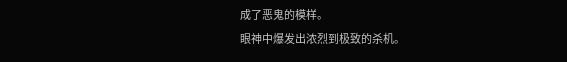成了恶鬼的模样。
眼神中爆发出浓烈到极致的杀机。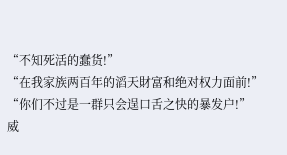“不知死活的蠢货!”
“在我家族两百年的滔天財富和绝对权力面前!”
“你们不过是一群只会逞口舌之快的暴发户!”
威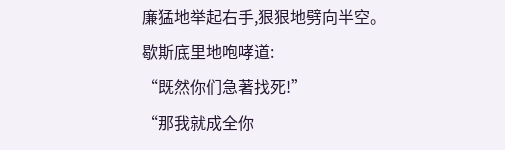廉猛地举起右手,狠狠地劈向半空。
歇斯底里地咆哮道:
“既然你们急著找死!”
“那我就成全你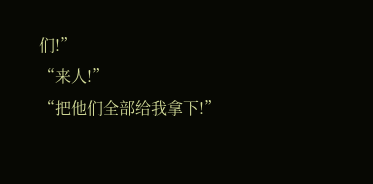们!”
“来人!”
“把他们全部给我拿下!”